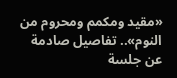«مقيد ومكمم ومحروم من النوم».. تفاصيل صادمة عن جلسة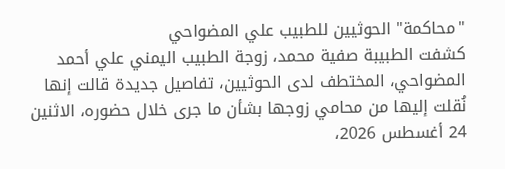"محاكمة" الحوثيين للطبيب علي المضواحي
كشفت الطبيبة صفية محمد، زوجة الطبيب اليمني علي أحمد المضواحي، المختطف لدى الحوثيين، تفاصيل جديدة قالت إنها نُقلت إليها من محامي زوجها بشأن ما جرى خلال حضوره، الاثنين 24 أغسطس 2026،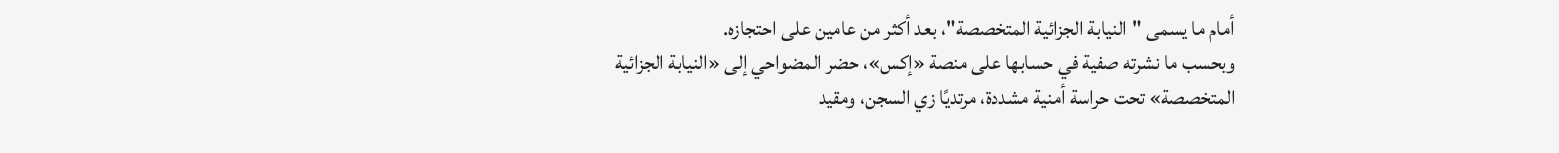أمام ما يسمى "النيابة الجزائية المتخصصة"، بعد أكثر من عامين على احتجازه.
وبحسب ما نشرته صفية في حسابها على منصة «إكس»، حضر المضواحي إلى «النيابة الجزائية المتخصصة» تحت حراسة أمنية مشددة، مرتديًا زي السجن، ومقيد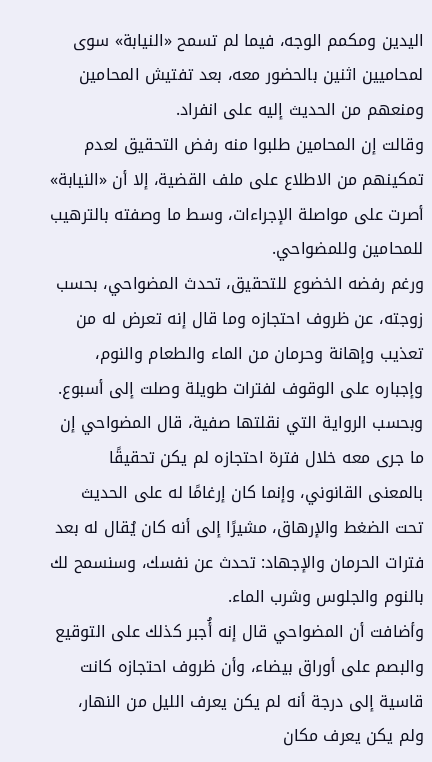اليدين ومكمم الوجه، فيما لم تسمح «النيابة» سوى لمحاميين اثنين بالحضور معه، بعد تفتيش المحامين ومنعهم من الحديث إليه على انفراد.
وقالت إن المحامين طلبوا منه رفض التحقيق لعدم تمكينهم من الاطلاع على ملف القضية، إلا أن «النيابة» أصرت على مواصلة الإجراءات، وسط ما وصفته بالترهيب للمحامين وللمضواحي.
ورغم رفضه الخضوع للتحقيق، تحدث المضواحي، بحسب زوجته، عن ظروف احتجازه وما قال إنه تعرض له من تعذيب وإهانة وحرمان من الماء والطعام والنوم، وإجباره على الوقوف لفترات طويلة وصلت إلى أسبوع.
وبحسب الرواية التي نقلتها صفية، قال المضواحي إن ما جرى معه خلال فترة احتجازه لم يكن تحقيقًا بالمعنى القانوني، وإنما كان إرغامًا له على الحديث تحت الضغط والإرهاق، مشيرًا إلى أنه كان يُقال له بعد فترات الحرمان والإجهاد: تحدث عن نفسك، وسنسمح لك بالنوم والجلوس وشرب الماء.
وأضافت أن المضواحي قال إنه أُجبر كذلك على التوقيع والبصم على أوراق بيضاء، وأن ظروف احتجازه كانت قاسية إلى درجة أنه لم يكن يعرف الليل من النهار، ولم يكن يعرف مكان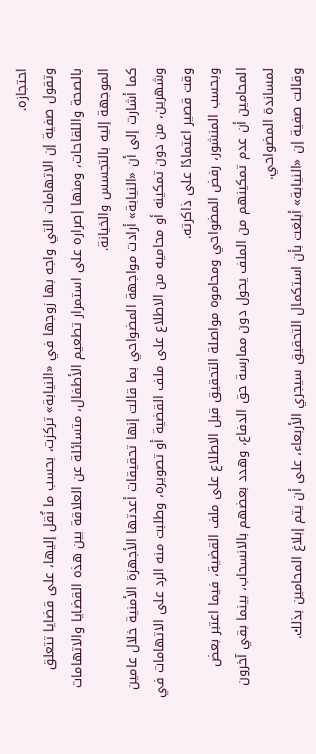احتجازه.
وتقول صفية إن الاتهامات التي واجه بها زوجها في «النيابة» تركزت، بحسب ما نُقل إليها، على قضايا تتعلق بالصحة واللقاحات، ومنها إصراره على استمرار تطعيم الأطفال، متسائلة عن العلاقة بين هذه القضايا والاتهامات الموجهة إليه بالتجسس والخيانة.
كما أشارت إلى أن «النيابة» أرادت مواجهة المضواحي بما قالت إنها تحقيقات أعدتها الأجهزة الأمنية خلال عامين وشهرين، من دون تمكينه أو محاميه من الاطلاع على ملف القضية أو تصويره، وطلبت منه الرد على الاتهامات في وقت قصير اعتمادًا على ذاكرته.
وبحسب المنشور، رفض المضواحي ومحاموه مواصلة التحقيق قبل الاطلاع على ملف القضية، فيما اعتبر بعض المحامين أن عدم تمكينهم من الملف يحول دون ممارسة حق الدفاع، وهدد بعضهم بالانسحاب، بينما بقي آخرون لمساندة المضواحي.
وقالت صفية إن «النيابة» أبلغت بأن استكمال التحقيق سيجري الأربعاء، على أن يتم إبلاغ المحامين بذلك.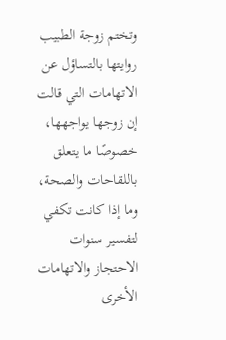وتختم زوجة الطبيب روايتها بالتساؤل عن الاتهامات التي قالت إن زوجها يواجهها، خصوصًا ما يتعلق باللقاحات والصحة، وما إذا كانت تكفي لتفسير سنوات الاحتجاز والاتهامات الأخرى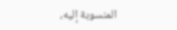المنسوبة إليه،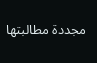مجددة مطالبتها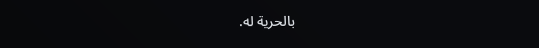بالحرية له.